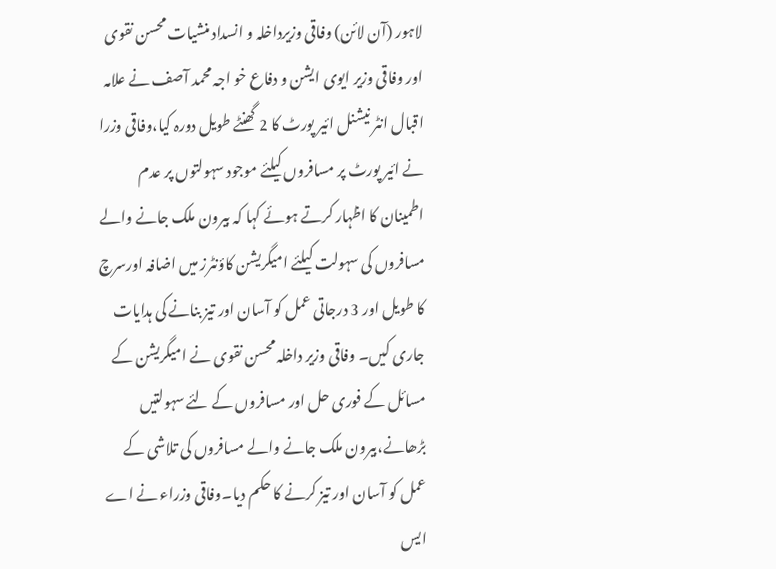لاہور (آن لائن) وفاقی وزیرداخلہ و انسداد منشیات محسن نقوی اور وفاقی وزیر ایوی ایشن و دفاع خو اجہ محمد آصف نے علامہ اقبال انٹر نیشنل ائیر پورٹ کا 2 گھنٹے طویل دورہ کیا،وفاقی وزرا نے ائیر پورٹ پر مسافروں کیلئے موجود سہولتوں پر عدم اطمینان کا اظہار کرتے ہوئے کہا کہ بیرون ملک جانے والے مسافروں کی سہولت کیلئے امیگریشن کاؤنٹرز میں اضافہ اورسرچ کا طویل اور 3 درجاتی عمل کو آسان اور تیز بنانے کی ہدایات جاری کیں۔ وفاقی وزیر داخلہ محسن نقوی نے امیگریشن کے مسائل کے فوری حل اور مسافروں کے لئے سہولتیں بڑھانے،بیرون ملک جانے والے مسافروں کی تلاشی کے عمل کو آسان اور تیز کرنے کا حکم دیا۔وفاقی وزراء نے اے ایس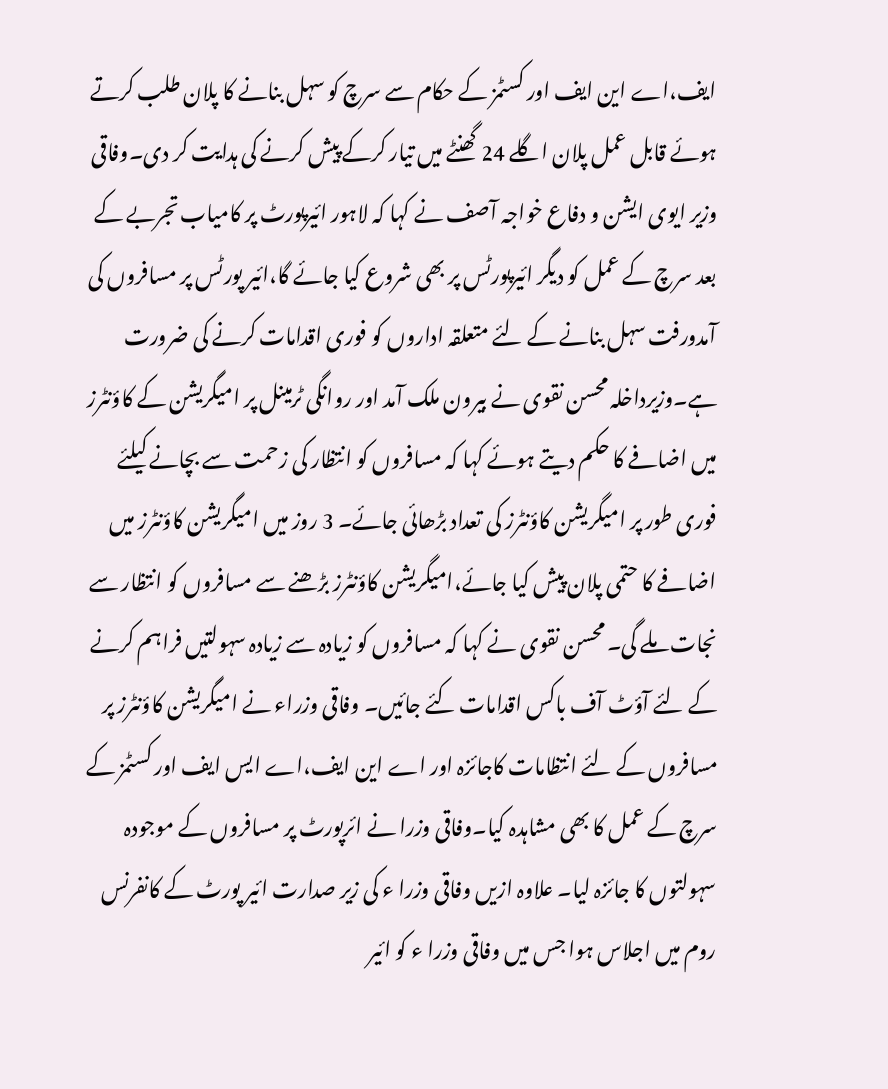ایف،اے این ایف اور کسٹمز کے حکام سے سرچ کو سہل بنانے کا پلان طلب کرتے ہوئے قابل عمل پلان اگلے 24 گھنٹے میں تیار کرکے پیش کرنے کی ہدایت کر دی۔وفاقی وزیر ایوی ایشن و دفاع خواجہ آصف نے کہا کہ لاہور ائیرپورٹ پر کامیاب تجربے کے بعد سرچ کے عمل کو دیگر ائیرپورٹس پر بھی شروع کیا جائے گا،ائیر پورٹس پر مسافروں کی آمدورفت سہل بنانے کے لئے متعلقہ اداروں کو فوری اقدامات کرنے کی ضرورت ہے۔وزیرداخلہ محسن نقوی نے بیرون ملک آمد اور روانگی ٹرمینل پر امیگریشن کے کاؤنٹرز میں اضافے کا حکم دیتے ہوئے کہا کہ مسافروں کو انتظار کی زحمت سے بچانے کیلئے فوری طور پر امیگریشن کاؤنٹرز کی تعداد بڑھائی جائے۔ 3 روز میں امیگریشن کاؤنٹرز میں اضافے کا حتمی پلان پیش کیا جائے،امیگریشن کاؤنٹرز بڑھنے سے مسافروں کو انتظار سے نجات ملے گی۔ محسن نقوی نے کہا کہ مسافروں کو زیادہ سے زیادہ سہولتیں فراہم کرنے کے لئے آؤٹ آف باکس اقدامات کئے جائیں۔ وفاقی وزراء نے امیگریشن کاؤنٹرز پر مسافروں کے لئے انتظامات کاجائزہ اور اے این ایف،اے ایس ایف اور کسٹمز کے سرچ کے عمل کا بھی مشاہدہ کیا۔وفاقی وزرا نے ائرپورٹ پر مسافروں کے موجودہ سہولتوں کا جائزہ لیا۔ علاوہ ازیں وفاقی وزرا ء کی زیر صدارت ائیر پورٹ کے کانفرنس روم میں اجلاس ہوا جس میں وفاقی وزرا ء کو ائیر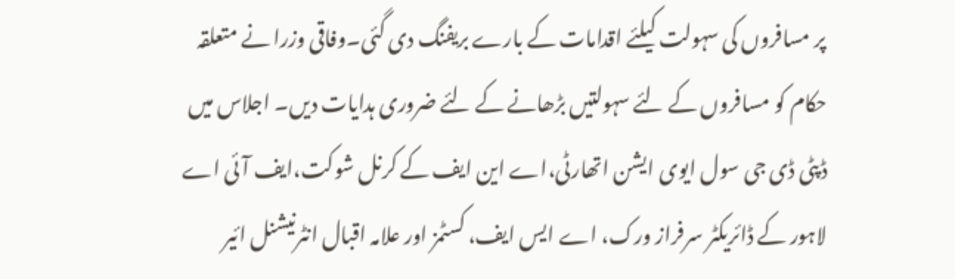پر مسافروں کی سہولت کیلئے اقدامات کے بارے بریفنگ دی گئی۔وفاقی وزرا نے متعلقہ حکام کو مسافروں کے لئے سہولتیں بڑھانے کے لئے ضروری ہدایات دیں۔ اجلاس میں ڈپٹی ڈی جی سول ایوی ایشن اتھارٹی،اے این ایف کے کرنل شوکت،ایف آئی اے لاہور کے ڈائریکٹر سرفراز ورک، اے ایس ایف، کسٹمز اور علامہ اقبال انٹرنیشنل ائیر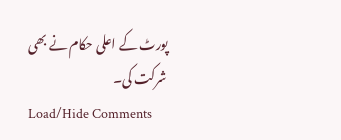پورٹ کے اعلی حکام نے بھی شرکت کی۔
Load/Hide Comments